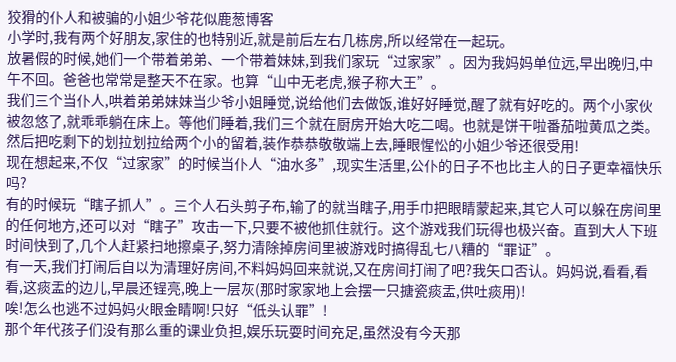狡猾的仆人和被骗的小姐少爷花似鹿葱博客
小学时,我有两个好朋友,家住的也特别近,就是前后左右几栋房,所以经常在一起玩。
放暑假的时候,她们一个带着弟弟、一个带着妹妹,到我们家玩“过家家”。因为我妈妈单位远,早出晚归,中午不回。爸爸也常常是整天不在家。也算“山中无老虎,猴子称大王”。
我们三个当仆人,哄着弟弟妹妹当少爷小姐睡觉,说给他们去做饭,谁好好睡觉,醒了就有好吃的。两个小家伙被忽悠了,就乖乖躺在床上。等他们睡着,我们三个就在厨房开始大吃二喝。也就是饼干啦番茄啦黄瓜之类。然后把吃剩下的划拉划拉给两个小的留着,装作恭恭敬敬端上去,睡眼惺忪的小姐少爷还很受用!
现在想起来,不仅“过家家”的时候当仆人“油水多”,现实生活里,公仆的日子不也比主人的日子更幸福快乐吗?
有的时候玩“瞎子抓人”。三个人石头剪子布,输了的就当瞎子,用手巾把眼睛蒙起来,其它人可以躲在房间里的任何地方,还可以对“瞎子”攻击一下,只要不被他抓住就行。这个游戏我们玩得也极兴奋。直到大人下班时间快到了,几个人赶紧扫地擦桌子,努力清除掉房间里被游戏时搞得乱七八糟的“罪证”。
有一天,我们打闹后自以为清理好房间,不料妈妈回来就说,又在房间打闹了吧?我矢口否认。妈妈说,看看,看看,这痰盂的边儿,早晨还锃亮,晚上一层灰(那时家家地上会摆一只搪瓷痰盂,供吐痰用)!
唉!怎么也逃不过妈妈火眼金睛啊!只好“低头认罪”!
那个年代孩子们没有那么重的课业负担,娱乐玩耍时间充足,虽然没有今天那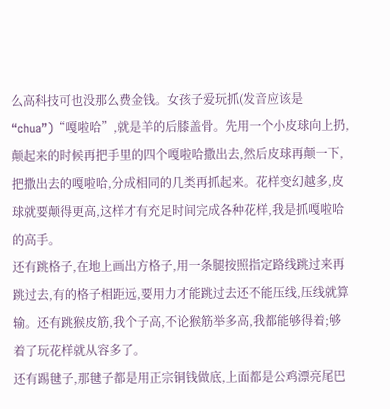么高科技可也没那么费金钱。女孩子爱玩抓(发音应该是“chua”)“嘎啦哈”,就是羊的后膝盖骨。先用一个小皮球向上扔,颠起来的时候再把手里的四个嘎啦哈撒出去,然后皮球再颠一下,把撒出去的嘎啦哈,分成相同的几类再抓起来。花样变幻越多,皮球就要颠得更高,这样才有充足时间完成各种花样,我是抓嘎啦哈的高手。
还有跳格子,在地上画出方格子,用一条腿按照指定路线跳过来再跳过去,有的格子相距远,要用力才能跳过去还不能压线,压线就算输。还有跳猴皮筋,我个子高,不论猴筋举多高,我都能够得着;够着了玩花样就从容多了。
还有踢毽子,那毽子都是用正宗铜钱做底,上面都是公鸡漂亮尾巴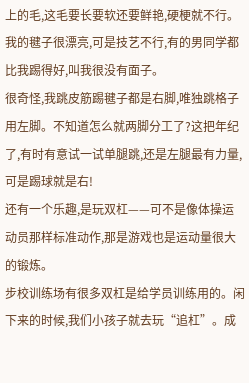上的毛,这毛要长要软还要鲜艳,硬梗就不行。我的毽子很漂亮,可是技艺不行,有的男同学都比我踢得好,叫我很没有面子。
很奇怪,我跳皮筋踢毽子都是右脚,唯独跳格子用左脚。不知道怎么就两脚分工了?这把年纪了,有时有意试一试单腿跳,还是左腿最有力量,可是踢球就是右!
还有一个乐趣,是玩双杠——可不是像体操运动员那样标准动作,那是游戏也是运动量很大的锻炼。
步校训练场有很多双杠是给学员训练用的。闲下来的时候,我们小孩子就去玩“追杠”。成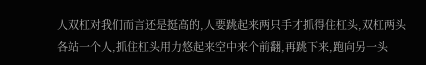人双杠对我们而言还是挺高的,人要跳起来两只手才抓得住杠头,双杠两头各站一个人,抓住杠头用力悠起来空中来个前翻,再跳下来,跑向另一头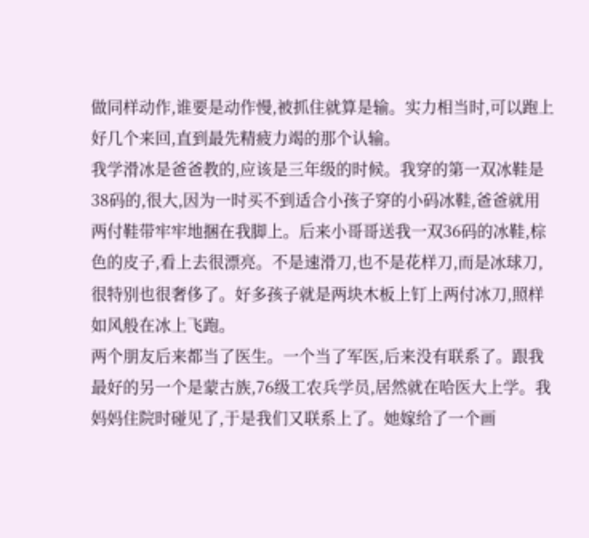做同样动作,谁要是动作慢,被抓住就算是输。实力相当时,可以跑上好几个来回,直到最先精疲力竭的那个认输。
我学滑冰是爸爸教的,应该是三年级的时候。我穿的第一双冰鞋是38码的,很大,因为一时买不到适合小孩子穿的小码冰鞋,爸爸就用两付鞋带牢牢地捆在我脚上。后来小哥哥送我一双36码的冰鞋,棕色的皮子,看上去很漂亮。不是速滑刀,也不是花样刀,而是冰球刀,很特别也很奢侈了。好多孩子就是两块木板上钉上两付冰刀,照样如风般在冰上飞跑。
两个朋友后来都当了医生。一个当了军医,后来没有联系了。跟我最好的另一个是蒙古族,76级工农兵学员,居然就在哈医大上学。我妈妈住院时碰见了,于是我们又联系上了。她嫁给了一个画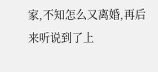家,不知怎么又离婚,再后来听说到了上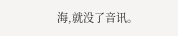海,就没了音讯。